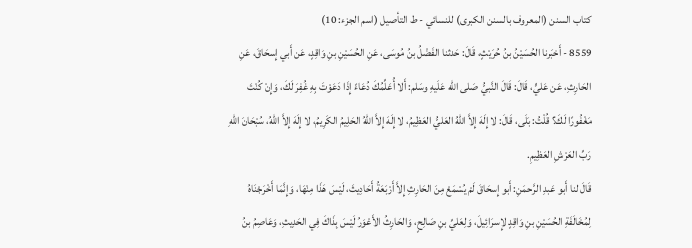كتاب السنن (المعروف بالسنن الكبرى) للنسائي - ط التأصيل (اسم الجزء: 10)
8559 - أَخبَرنا الحُسَيْنُ بنُ حُرَيْثٍ، قَالَ: حَدثنا الفَضْلُ بنُ مُوسَى، عَنِ الحُسَيْنِ بنِ وَاقِدٍ، عَن أَبي إِسحَاقَ، عَنِ الحَارِثِ، عَن عَليٍّ، قَالَ: قَالَ النَّبيُّ صَلى الله عَلَيهِ وسَلم: أَلا أُعَلِّمُكَ دُعَاءً إِذَا دَعَوْتَ بِهِ غُفِرَ لَكَ، وَإِنْ كُنْتَ مَغْفُورًا لَكَ؟ قُلْتُ: بَلَى، قَالَ: لا إِلَهَ إِلاَّ اللهُ العَليُّ العَظِيمُ، لا إِلَهَ إِلاَّ اللهُ الحَلِيمُ الكَرِيمُ، لا إِلَهَ إِلاَّ اللهُ، سُبْحَانَ اللهِ رَبِّ العَرْشِ العَظِيمِ.
قَالَ لنا أَبو عَبدِ الرَّحمَنِ: أَبو إِسحَاقَ لَمْ يُسْمَعْ مِنَ الحَارِثِ إِلاَّ أَرْبَعَةُ أَحَادِيثَ، لَيْسَ هَذَا مِنْهَا، وَإِنَّمَا أَخْرَجْنَاهُ لِمُخَالَفَةِ الحُسَيْنِ بنِ وَاقِدٍ لإِسرَائِيلَ، وَلِعَليِّ بنِ صَالِحٍ، وَالحَارِثُ الأَعْوَرُ لَيْسَ بِذَاكَ فِي الحَدِيثِ، وَعَاصِمُ بنُ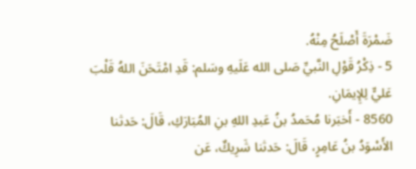ضَمْرَةَ أَصْلَحُ مِنْهُ.
5 - ذِكْرُ قَوْلِ النَّبيِّ صَلى الله عَلَيهِ وسَلم: قَدِ امْتَحَنَ اللهُ قَلْبَ عَليٍّ لِلإِيمَانِ.
8560 - أَخبَرنا مُحَمدُ بنُ عَبدِ اللهِ بنِ المُبَارَكِ، قَالَ: حَدثنا الأَسْوَدُ بنُ عَامِرٍ، قَالَ: حَدثنا شَرِيكٌ، عَن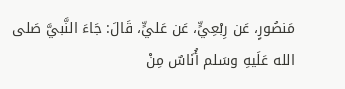مَنصُورٍ، عَن رِبْعِيٍّ، عَن عَليٍّ، قَالَ: جَاءَ النَّبيَّ صَلى الله عَلَيهِ وسَلم أُنَاسٌ مِنْ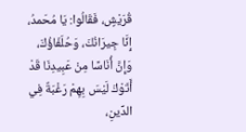قُرَيْشٍ، فَقَالُوا: يَا مُحَمدُ، إِنَّا جِيرَانُكَ، وَحُلَفَاؤُكَ، وَإِنَّ أُنَاسًا مِنْ عَبِيدِنَا قَدْ أَتَوْكَ لَيْسَ بِهِمْ رَغْبَةٌ فِي الدِّينِ،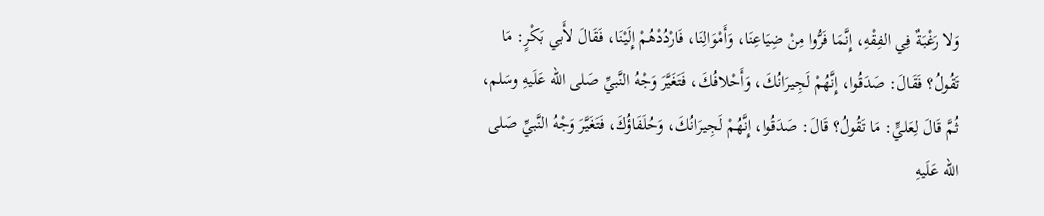وَلا رَغْبَةٌ فِي الفِقْهِ، إِنَّمَا فَرُّوا مِنْ ضِيَاعِنَا، وَأَمْوَالِنَا، فَارْدُدْهُمْ إِلَيْنَا، فَقَالَ لأَبي بَكْرٍ: مَا تَقُولُ؟ فَقَالَ: صَدَقُوا، إِنَّهُمْ لَجِيرَانُكَ، وَأَحْلافُكَ، فَتَغَيَّرَ وَجْهُ النَّبيِّ صَلى الله عَلَيهِ وسَلم، ثُمَّ قَالَ لِعَليٍّ: مَا تَقُولُ؟ قَالَ: صَدَقُوا، إِنَّهُمْ لَجِيرَانُكَ، وَحُلَفَاؤُكَ، فَتَغَيَّرَ وَجْهُ النَّبيِّ صَلى الله عَلَيهِ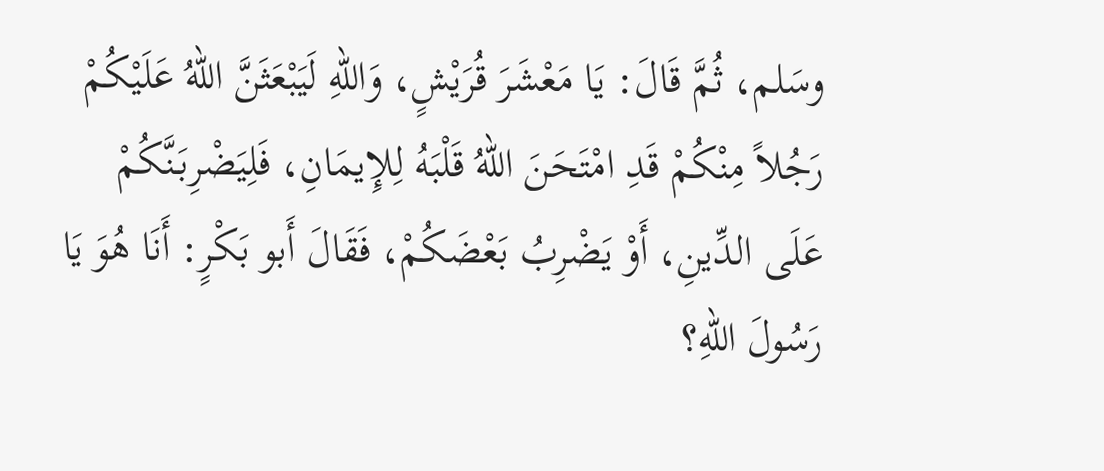وسَلم، ثُمَّ قَالَ: يَا مَعْشَرَ قُرَيْشٍ، وَاللهِ لَيَبْعَثَنَّ اللهُ عَلَيْكُمْ رَجُلاً مِنْكُمْ قَدِ امْتَحَنَ اللهُ قَلْبَهُ لِلإِيمَانِ، فَلِيَضْرِبَنَّكُمْ عَلَى الدِّينِ، أَوْ يَضْرِبُ بَعْضَكُمْ، فَقَالَ أَبو بَكْرٍ: أَنَا هُوَ يَا رَسُولَ اللهِ؟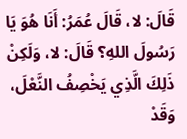قَالَ: لا، قَالَ عُمَرُ: أَنَا هُوَ يَا رَسُولَ اللهِ؟ قَالَ: لا، وَلَكِنْ ذَلِكَ الَّذِي يَخْصِفُ النَّعْلَ، وَقَدْ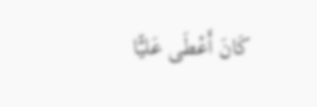كَانَ أَعْطَى عَليًّا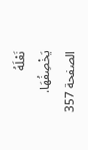نَعْلَهُ يَخْصِفُهَا.
الصفحة 357